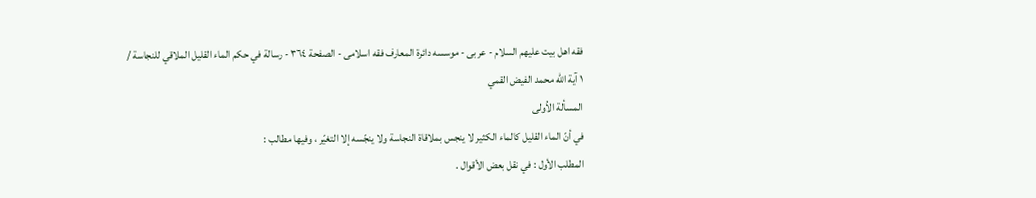فقه اهل بیت علیهم السلام - عربی - موسسه دائرة المعارف فقه اسلامی - الصفحة ٣٦٤ - رسالة في حكم الماء القليل الملاقي للنجاسة / ١ آية الله محمد الفيض القمي
المسألة الاُولى
في أنّ الماء القليل كالماء الكثير لا ينجس بملاقاة النجاسة ولا ينجّسه إلا التغيّر ، وفيها مطالب :
المطلب الأول : في نقل بعض الأقوال .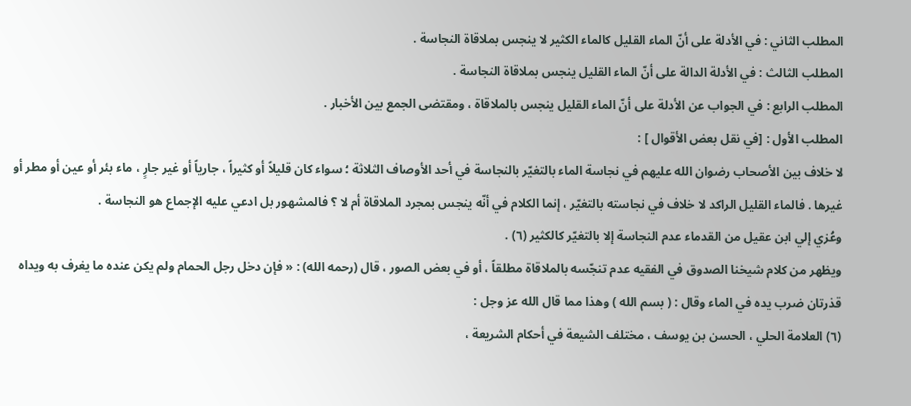المطلب الثاني : في الأدلة على أنّ الماء القليل كالماء الكثير لا ينجس بملاقاة النجاسة .
المطلب الثالث : في الأدلة الدالة على أنّ الماء القليل ينجس بملاقاة النجاسة .
المطلب الرابع : في الجواب عن الأدلة على أنّ الماء القليل ينجس بالملاقاة ، ومقتضى الجمع بين الأخبار .
المطلب الأول : [في نقل بعض الأقوال ] :
لا خلاف بين الأصحاب رضوان الله عليهم في نجاسة الماء بالتغيّر بالنجاسة في أحد الأوصاف الثلاثة ؛ سواء كان قليلاً أو كثيراً ، جارياً أو غير جارٍ ، ماء بئر أو عين أو مطر أو غيرها . فالماء القليل الراكد لا خلاف في نجاسته بالتغيّر ، إنما الكلام في أنّه ينجس بمجرد الملاقاة أم لا ؟ فالمشهور بل ادعي عليه الإجماع هو النجاسة .
وعُزي إلي ابن عقيل من القدماء عدم النجاسة إلا بالتغيّر كالكثير (٦) .
ويظهر من كلام شيخنا الصدوق في الفقيه عدم تنجّسه بالملاقاة مطلقاً ، أو في بعض الصور ، قال (رحمه الله) : « فإن دخل رجل الحمام ولم يكن عنده ما يغرف به ويداه قذرتان ضرب يده في الماء وقال : ( بسم الله ) وهذا مما قال الله عز وجل :
(٦) العلامة الحلي ، الحسن بن يوسف ، مختلف الشيعة في أحکام الشريعة ،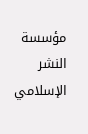مؤسسة النشر الإسلامي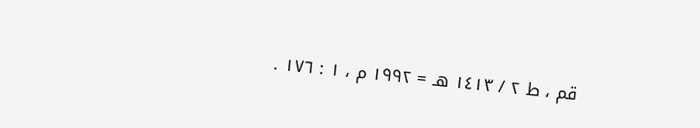قم ، ط ٢ / ١٤١٣ هـ = ١٩٩٢ م ، ١ : ١٧٦ .